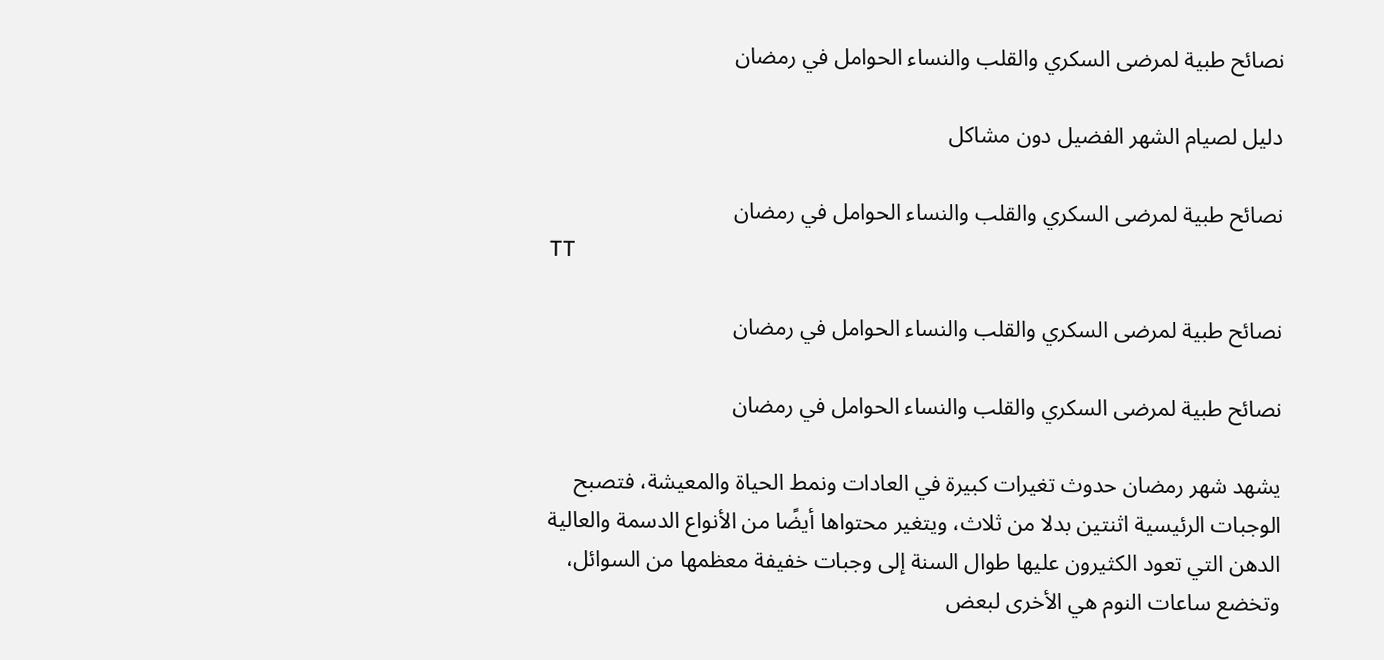نصائح طبية لمرضى السكري والقلب والنساء الحوامل في رمضان

دليل لصيام الشهر الفضيل دون مشاكل

نصائح طبية لمرضى السكري والقلب والنساء الحوامل في رمضان
TT

نصائح طبية لمرضى السكري والقلب والنساء الحوامل في رمضان

نصائح طبية لمرضى السكري والقلب والنساء الحوامل في رمضان

يشهد شهر رمضان حدوث تغيرات كبيرة في العادات ونمط الحياة والمعيشة، فتصبح الوجبات الرئيسية اثنتين بدلا من ثلاث، ويتغير محتواها أيضًا من الأنواع الدسمة والعالية الدهن التي تعود الكثيرون عليها طوال السنة إلى وجبات خفيفة معظمها من السوائل، وتخضع ساعات النوم هي الأخرى لبعض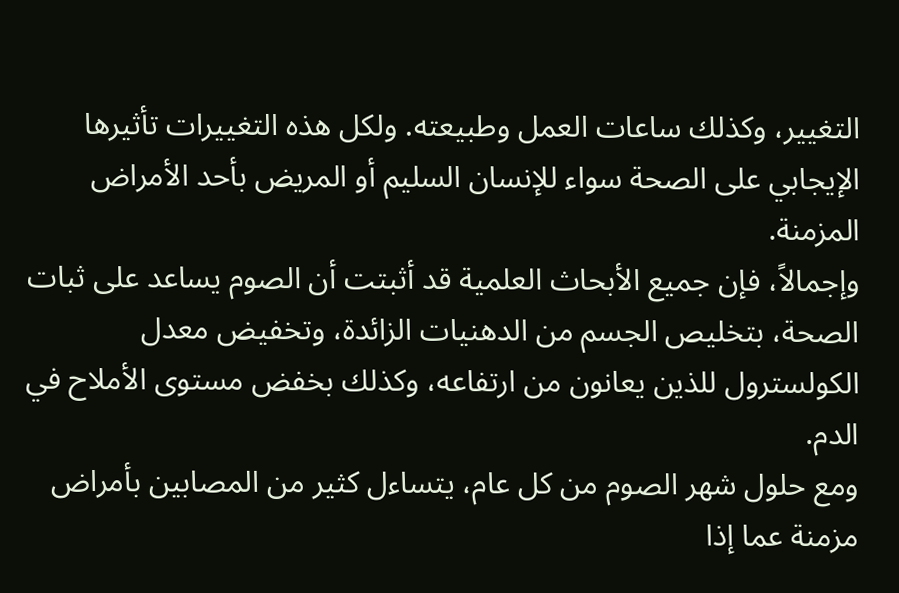التغيير، وكذلك ساعات العمل وطبيعته. ولكل هذه التغييرات تأثيرها الإيجابي على الصحة سواء للإنسان السليم أو المريض بأحد الأمراض المزمنة.
وإجمالاً، فإن جميع الأبحاث العلمية قد أثبتت أن الصوم يساعد على ثبات الصحة، بتخليص الجسم من الدهنيات الزائدة، وتخفيض معدل الكولسترول للذين يعانون من ارتفاعه، وكذلك بخفض مستوى الأملاح في الدم.
ومع حلول شهر الصوم من كل عام، يتساءل كثير من المصابين بأمراض مزمنة عما إذا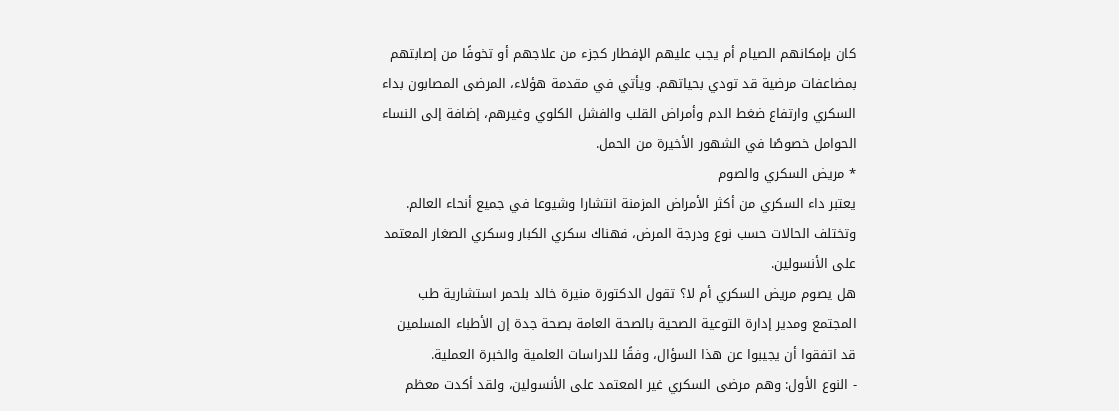كان بإمكانهم الصيام أم يجب عليهم الإفطار كجزء من علاجهم أو تخوفًا من إصابتهم بمضاعفات مرضية قد تودي بحياتهم. ويأتي في مقدمة هؤلاء، المرضى المصابون بداء السكري وارتفاع ضغط الدم وأمراض القلب والفشل الكلوي وغيرهم، إضافة إلى النساء الحوامل خصوصًا في الشهور الأخيرة من الحمل.
* مريض السكري والصوم
يعتبر داء السكري من أكثر الأمراض المزمنة انتشارا وشيوعا في جميع أنحاء العالم. وتختلف الحالات حسب نوع ودرجة المرض، فهناك سكري الكبار وسكري الصغار المعتمد على الأنسولين.
هل يصوم مريض السكري أم لا؟ تقول الدكتورة منيرة خالد بلحمر استشارية طب المجتمع ومدير إدارة التوعية الصحية بالصحة العامة بصحة جدة إن الأطباء المسلمين قد اتفقوا أن يجيبوا عن هذا السؤال، وفقًا للدراسات العلمية والخبرة العملية.
- النوع الأول: وهم مرضى السكري غير المعتمد على الأنسولين، ولقد أكدت معظم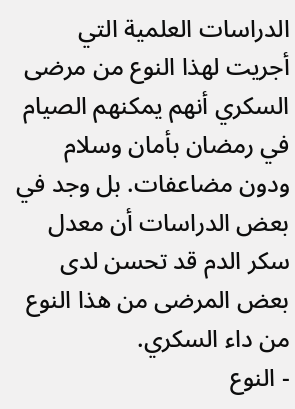الدراسات العلمية التي أجريت لهذا النوع من مرضى السكري أنهم يمكنهم الصيام في رمضان بأمان وسلام ودون مضاعفات. بل وجد في بعض الدراسات أن معدل سكر الدم قد تحسن لدى بعض المرضى من هذا النوع من داء السكري.
- النوع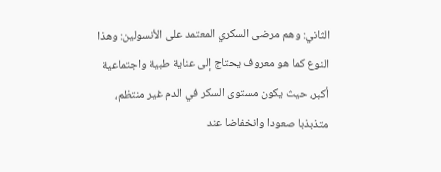الثاني: وهم مرضى السكري المعتمد على الأنسولين: وهذا النوع كما هو معروف يحتاج إلى عناية طبية واجتماعية أكبر، حيث يكون مستوى السكر في الدم غير منتظم، متذبذبا صعودا وانخفاضا عند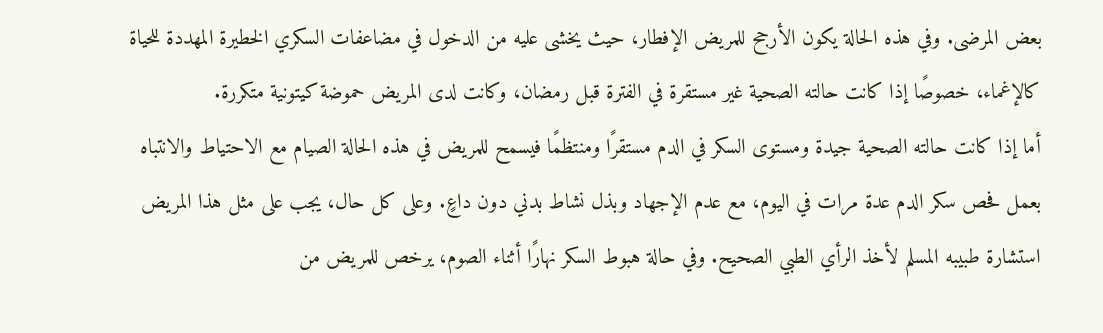بعض المرضى. وفي هذه الحالة يكون الأرجح للمريض الإفطار، حيث يخشى عليه من الدخول في مضاعفات السكري الخطيرة المهددة للحياة كالإغماء، خصوصًا إذا كانت حالته الصحية غير مستقرة في الفترة قبل رمضان، وكانت لدى المريض حموضة كيتونية متكررة.
أما إذا كانت حالته الصحية جيدة ومستوى السكر في الدم مستقرًا ومنتظمًا فيسمح للمريض في هذه الحالة الصيام مع الاحتياط والانتباه بعمل فحص سكر الدم عدة مرات في اليوم، مع عدم الإجهاد وبذل نشاط بدني دون داعٍ. وعلى كل حال، يجب على مثل هذا المريض استشارة طبيبه المسلم لأخذ الرأي الطبي الصحيح. وفي حالة هبوط السكر نهارًا أثناء الصوم، يرخص للمريض من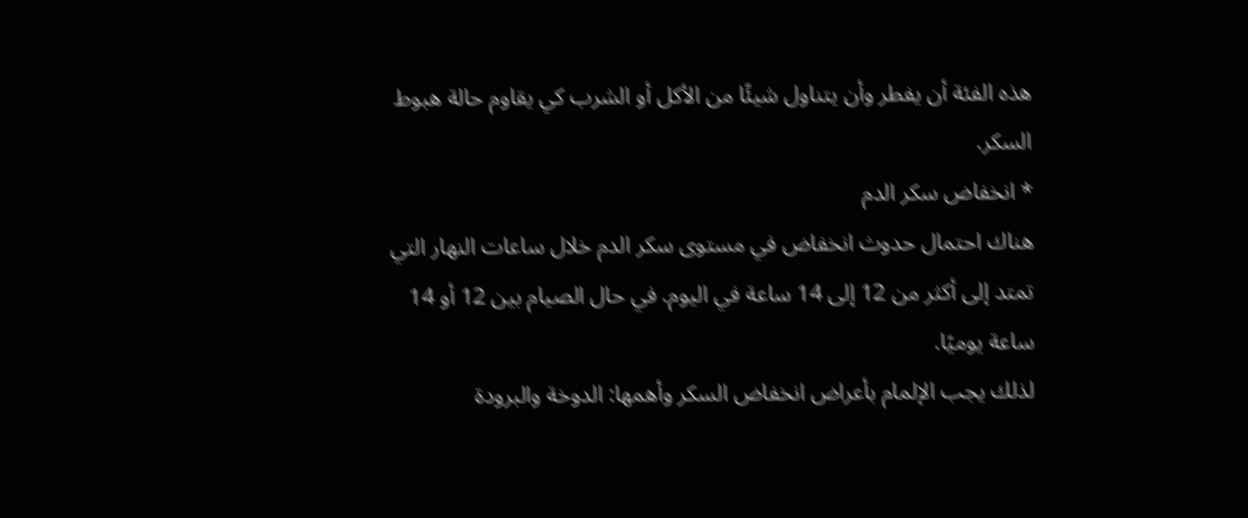هذه الفئة أن يفطر وأن يتناول شيئًا من الأكل أو الشرب كي يقاوم حالة هبوط السكر.
* انخفاض سكر الدم
هناك احتمال حدوث انخفاض في مستوى سكر الدم خلال ساعات النهار التي تمتد إلى أكثر من 12 إلى 14 ساعة في اليوم. في حال الصيام بين 12 أو 14 ساعة يوميًا.
لذلك يجب الإلمام بأعراض انخفاض السكر وأهمها: الدوخة والبرودة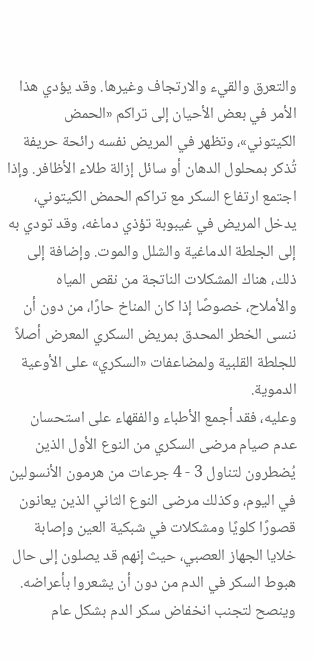والتعرق والقيء والارتجاف وغيرها. وقد يؤدي هذا الأمر في بعض الأحيان إلى تراكم «الحمض الكيتوني»، وتظهر في المريض نفسه رائحة حريفة تُذكر بمحلول الدهان أو سائل إزالة طلاء الأظافر. وإذا اجتمع ارتفاع السكر مع تراكم الحمض الكيتوني، يدخل المريض في غيبوبة تؤذي دماغه، وقد تودي به إلى الجلطة الدماغية والشلل والموت. وإضافة إلى ذلك، هناك المشكلات الناتجة من نقص المياه والأملاح، خصوصًا إذا كان المناخ حارًا، من دون أن ننسى الخطر المحدق بمريض السكري المعرض أصلاً للجلطة القلبية ولمضاعفات «السكري» على الأوعية الدموية.
وعليه، فقد أجمع الأطباء والفقهاء على استحسان عدم صيام مرضى السكري من النوع الأول الذين يُضطرون لتناول 3 - 4 جرعات من هرمون الأنسولين في اليوم، وكذلك مرضى النوع الثاني الذين يعانون قصورًا كلويًا ومشكلات في شبكية العين وإصابة خلايا الجهاز العصبي، حيث إنهم قد يصلون إلى حال هبوط السكر في الدم من دون أن يشعروا بأعراضه.
وينصح لتجنب انخفاض سكر الدم بشكل عام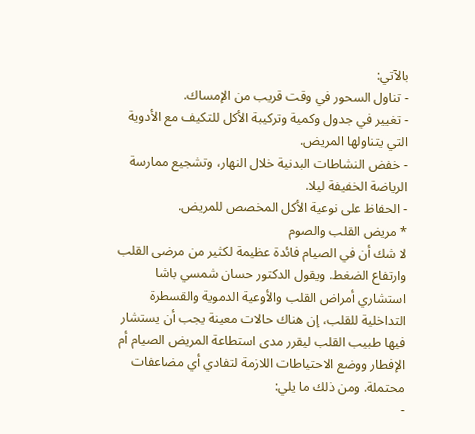بالآتي:
- تناول السحور في وقت قريب من الإمساك.
- تغيير في جدول وكمية وتركيبة الأكل للتكيف مع الأدوية التي يتناولها المريض.
- خفض النشاطات البدنية خلال النهار، وتشجيع ممارسة الرياضة الخفيفة ليلا.
- الحفاظ على نوعية الأكل المخصص للمريض.
* مريض القلب والصوم
لا شك أن في الصيام فائدة عظيمة لكثير من مرضى القلب وارتفاع الضغط. ويقول الدكتور حسان شمسي باشا استشاري أمراض القلب والأوعية الدموية والقسطرة التداخلية للقلب، إن هناك حالات معينة يجب أن يستشار فيها طبيب القلب ليقرر مدى استطاعة المريض الصيام أم الإفطار ووضع الاحتياطات اللازمة لتفادي أي مضاعفات محتملة. ومن ذلك ما يلي:
-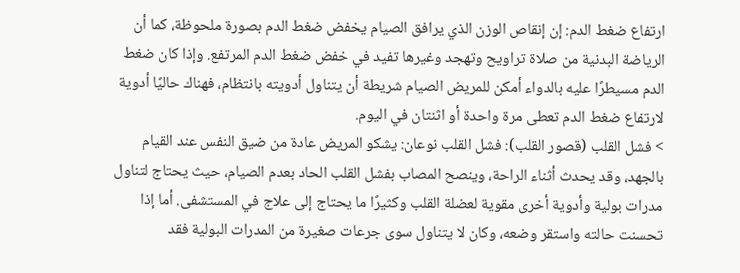ارتفاع ضغط الدم: إن إنقاص الوزن الذي يرافق الصيام يخفض ضغط الدم بصورة ملحوظة، كما أن الرياضة البدنية من صلاة تراويح وتهجد وغيرها تفيد في خفض ضغط الدم المرتفع. وإذا كان ضغط الدم مسيطرًا عليه بالدواء أمكن للمريض الصيام شريطة أن يتناول أدويته بانتظام، فهناك حاليًا أدوية لارتفاع ضغط الدم تعطى مرة واحدة أو اثنتان في اليوم.
> فشل القلب (قصور القلب): فشل القلب نوعان: يشكو المريض عادة من ضيق النفس عند القيام بالجهد، وقد يحدث أثناء الراحة، وينصح المصاب بفشل القلب الحاد بعدم الصيام، حيث يحتاج لتناول مدرات بولية وأدوية أخرى مقوية لعضلة القلب وكثيرًا ما يحتاج إلى علاج في المستشفى. أما إذا تحسنت حالته واستقر وضعه، وكان لا يتناول سوى جرعات صغيرة من المدرات البولية فقد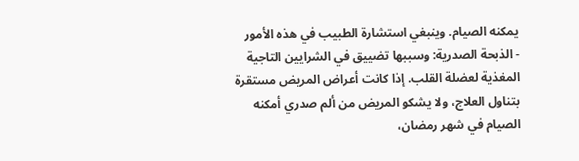يمكنه الصيام. وينبغي استشارة الطبيب في هذه الأمور
- الذبحة الصدرية: وسببها تضييق في الشرايين التاجية المغذية لعضلة القلب. إذا كانت أعراض المريض مستقرة بتناول العلاج، ولا يشكو المريض من ألم صدري أمكنه الصيام في شهر رمضان،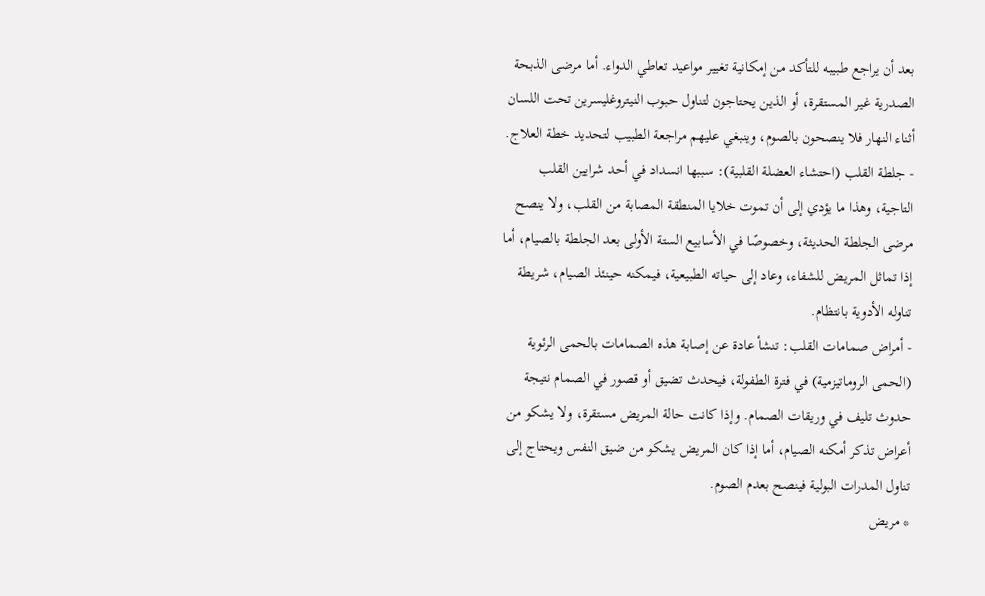بعد أن يراجع طبيبه للتأكد من إمكانية تغيير مواعيد تعاطي الدواء. أما مرضى الذبحة الصدرية غير المستقرة، أو الذين يحتاجون لتناول حبوب النيتروغليسرين تحت اللسان أثناء النهار فلا ينصحون بالصوم، وينبغي عليهم مراجعة الطبيب لتحديد خطة العلاج.
- جلطة القلب (احتشاء العضلة القلبية): سببها انسداد في أحد شرايين القلب التاجية، وهذا ما يؤدي إلى أن تموت خلايا المنطقة المصابة من القلب، ولا ينصح مرضى الجلطة الحديثة، وخصوصًا في الأسابيع الستة الأولى بعد الجلطة بالصيام، أما إذا تماثل المريض للشفاء، وعاد إلى حياته الطبيعية، فيمكنه حينئذ الصيام، شريطة تناوله الأدوية بانتظام.
- أمراض صمامات القلب: تنشأ عادة عن إصابة هذه الصمامات بالحمى الرئوية (الحمى الروماتيزمية) في فترة الطفولة، فيحدث تضيق أو قصور في الصمام نتيجة حدوث تليف في وريقات الصمام. وإذا كانت حالة المريض مستقرة، ولا يشكو من أعراض تذكر أمكنه الصيام، أما إذا كان المريض يشكو من ضيق النفس ويحتاج إلى تناول المدرات البولية فينصح بعدم الصوم.
* مريض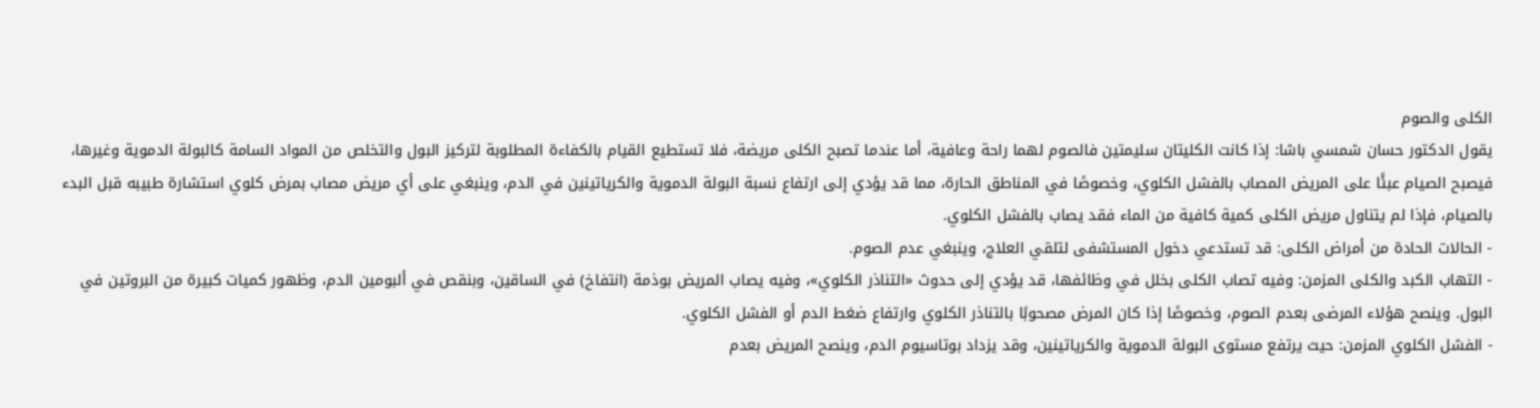الكلى والصوم
يقول الدكتور حسان شمسي باشا: إذا كانت الكليتان سليمتين فالصوم لهما راحة وعافية، أما عندما تصبح الكلى مريضة، فلا تستطيع القيام بالكفاءة المطلوبة لتركيز البول والتخلص من المواد السامة كالبولة الدموية وغيرها، فيصبح الصيام عبئًا على المريض المصاب بالفشل الكلوي، وخصوصًا في المناطق الحارة، مما قد يؤدي إلى ارتفاع نسبة البولة الدموية والكرياتينين في الدم، وينبغي على أي مريض مصاب بمرض كلوي استشارة طبيبه قبل البدء بالصيام، فإذا لم يتناول مريض الكلى كمية كافية من الماء فقد يصاب بالفشل الكلوي.
- الحالات الحادة من أمراض الكلى: قد تستدعي دخول المستشفى لتلقي العلاج، وينبغي عدم الصوم.
- التهاب الكبد والكلى المزمن: وفيه تصاب الكلى بخلل في وظائفها، قد يؤدي إلى حدوث «التناذر الكلوي»، وفيه يصاب المريض بوذمة (انتفاخ) في الساقين، وبنقص في ألبومين الدم، وظهور كميات كبيرة من البروتين في البول. وينصح هؤلاء المرضى بعدم الصوم، وخصوصًا إذا كان المرض مصحوبًا بالتناذر الكلوي وارتفاع ضغط الدم أو الفشل الكلوي.
- الفشل الكلوي المزمن: حيث يرتفع مستوى البولة الدموية والكرياتينين، وقد يزداد بوتاسيوم الدم، وينصح المريض بعدم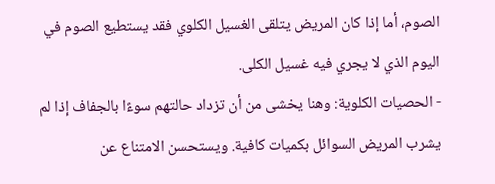الصوم، أما إذا كان المريض يتلقى الغسيل الكلوي فقد يستطيع الصوم في اليوم الذي لا يجري فيه غسيل الكلى.
- الحصيات الكلوية: وهنا يخشى من أن تزداد حالتهم سوءًا بالجفاف إذا لم يشرب المريض السوائل بكميات كافية. ويستحسن الامتناع عن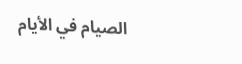الصيام في الأيام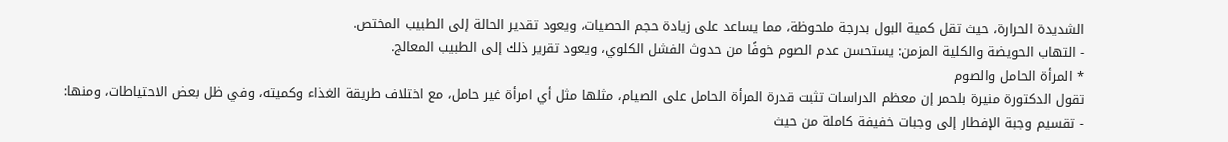الشديدة الحرارة، حيث تقل كمية البول بدرجة ملحوظة، مما يساعد على زيادة حجم الحصيات، ويعود تقدير الحالة إلى الطبيب المختص.
- التهاب الحويضة والكلية المزمن: يستحسن عدم الصوم خوفًا من حدوث الفشل الكلوي، ويعود تقرير ذلك إلى الطبيب المعالج.
* المرأة الحامل والصوم
تقول الدكتورة منيرة بلحمر إن معظم الدراسات تثبت قدرة المرأة الحامل على الصيام، مثلها مثل أي امرأة غير حامل، مع اختلاف طريقة الغذاء وكميته، وفي ظل بعض الاحتياطات، ومنها:
- تقسيم وجبة الإفطار إلى وجبات خفيفة كاملة من حيث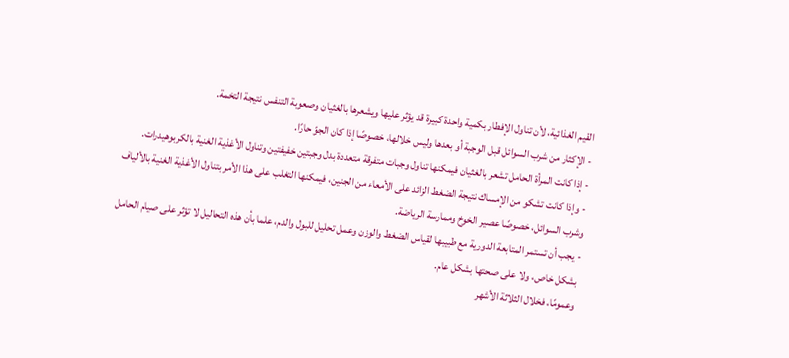القيم الغذائية، لأن تناول الإفطار بكمية واحدة كبيرة قد يؤثر عليها ويشعرها بالغثيان وصعوبة التنفس نتيجة التخمة.
- الإكثار من شرب السوائل قبل الوجبة أو بعدها وليس خلالها، خصوصًا إذا كان الجوّ حارًا.
- إذا كانت المرأة الحامل تشعر بالغثيان فيمكنها تناول وجبات متفرقة متعددة بدل وجبتين خفيفتين وتناول الأغذية الغنية بالكربوهيدرات.
- وإذا كانت تشكو من الإمساك نتيجة الضغط الزائد على الأمعاء من الجنين، فيمكنها التغلب على هذا الأمر بتناول الأغذية الغنية بالألياف وشرب السوائل، خصوصًا عصير الخوخ وممارسة الرياضة.
- يجب أن تستمر المتابعة الدورية مع طبيبها لقياس الضغط والوزن وعمل تحليل للبول والدم، علما بأن هذه التحاليل لا تؤثر على صيام الحامل بشكل خاص، ولا على صحتها بشكل عام.
وعمومًا، فخلال الثلاثة الأشهر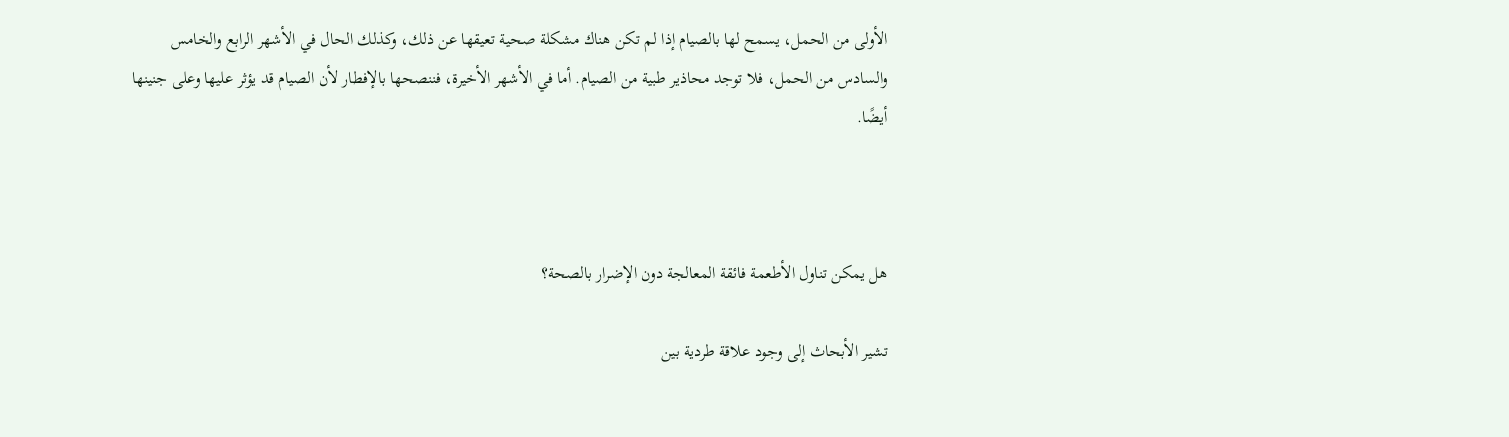الأولى من الحمل، يسمح لها بالصيام إذا لم تكن هناك مشكلة صحية تعيقها عن ذلك، وكذلك الحال في الأشهر الرابع والخامس والسادس من الحمل، فلا توجد محاذير طبية من الصيام. أما في الأشهر الأخيرة، فننصحها بالإفطار لأن الصيام قد يؤثر عليها وعلى جنينها أيضًا.



هل يمكن تناول الأطعمة فائقة المعالجة دون الإضرار بالصحة؟

تشير الأبحاث إلى وجود علاقة طردية بين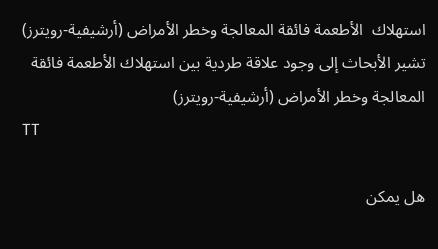استهلاك  الأطعمة فائقة المعالجة وخطر الأمراض (أرشيفية-رويترز)
تشير الأبحاث إلى وجود علاقة طردية بين استهلاك الأطعمة فائقة المعالجة وخطر الأمراض (أرشيفية-رويترز)
TT

هل يمكن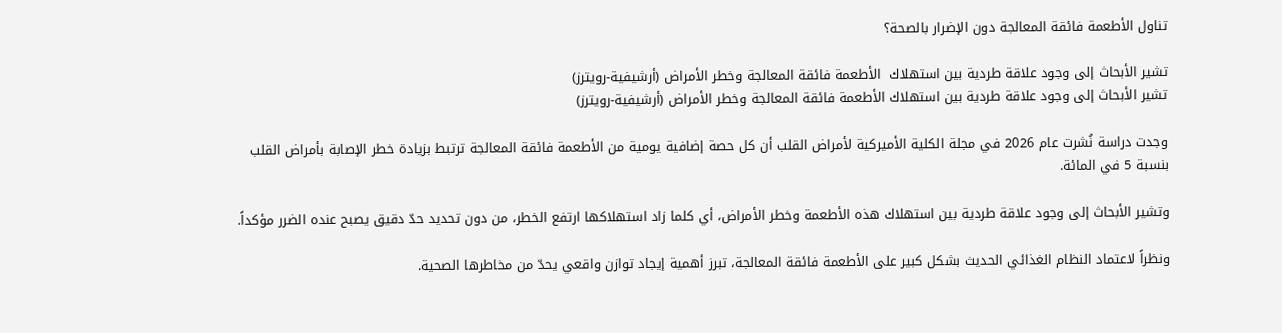تناول الأطعمة فائقة المعالجة دون الإضرار بالصحة؟

تشير الأبحاث إلى وجود علاقة طردية بين استهلاك  الأطعمة فائقة المعالجة وخطر الأمراض (أرشيفية-رويترز)
تشير الأبحاث إلى وجود علاقة طردية بين استهلاك الأطعمة فائقة المعالجة وخطر الأمراض (أرشيفية-رويترز)

وجدت دراسة نُشرت عام 2026 في مجلة الكلية الأميركية لأمراض القلب أن كل حصة إضافية يومية من الأطعمة فائقة المعالجة ترتبط بزيادة خطر الإصابة بأمراض القلب بنسبة 5 في المائة.

وتشير الأبحاث إلى وجود علاقة طردية بين استهلاك هذه الأطعمة وخطر الأمراض، أي كلما زاد استهلاكها ارتفع الخطر، من دون تحديد حدّ دقيق يصبح عنده الضرر مؤكداً.

ونظراً لاعتماد النظام الغذائي الحديث بشكل كبير على الأطعمة فائقة المعالجة، تبرز أهمية إيجاد توازن واقعي يحدّ من مخاطرها الصحية.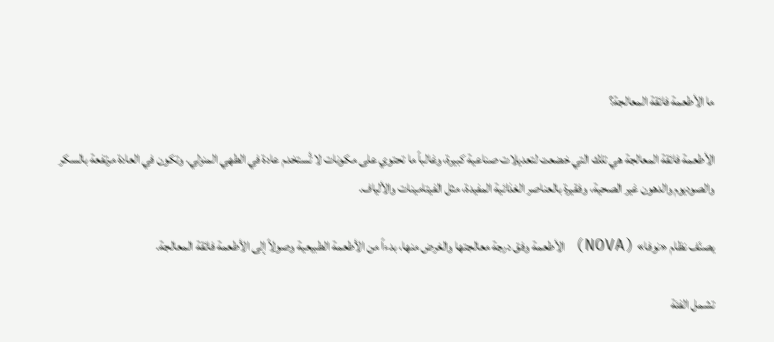ما الأطعمة فائقة المعالجة؟

الأطعمة فائقة المعالجة هي تلك التي خضعت لتعديلات صناعية كبيرة، وغالباً ما تحتوي على مكونات لا تُستخدم عادة في الطهي المنزلي. وتكون في العادة مرتفعة بالسكر والصوديوم والدهون غير الصحية، وفقيرة بالعناصر الغذائية المفيدة، مثل الفيتامينات والألياف.

يصنّف نظام «نوفا» (NOVA) الأطعمة وفق درجة معالجتها والغرض منها، بدءاً من الأطعمة الطبيعية وصولاً إلى الأطعمة فائقة المعالجة.

تشمل الفئة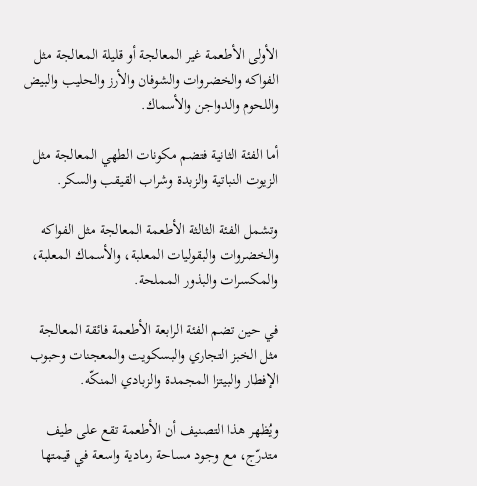الأولى الأطعمة غير المعالجة أو قليلة المعالجة مثل الفواكه والخضروات والشوفان والأرز والحليب والبيض واللحوم والدواجن والأسماك.

أما الفئة الثانية فتضم مكونات الطهي المعالجة مثل الزيوت النباتية والزبدة وشراب القيقب والسكر.

وتشمل الفئة الثالثة الأطعمة المعالجة مثل الفواكه والخضروات والبقوليات المعلبة، والأسماك المعلبة، والمكسرات والبذور المملحة.

في حين تضم الفئة الرابعة الأطعمة فائقة المعالجة مثل الخبز التجاري والبسكويت والمعجنات وحبوب الإفطار والبيتزا المجمدة والزبادي المنكّه.

ويُظهر هذا التصنيف أن الأطعمة تقع على طيف متدرّج، مع وجود مساحة رمادية واسعة في قيمتها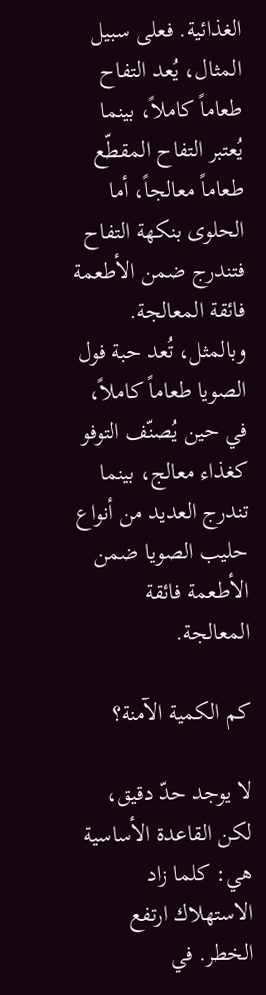الغذائية. فعلى سبيل المثال، يُعد التفاح طعاماً كاملاً، بينما يُعتبر التفاح المقطّع طعاماً معالجاً، أما الحلوى بنكهة التفاح فتندرج ضمن الأطعمة فائقة المعالجة. وبالمثل، تُعد حبة فول الصويا طعاماً كاملاً، في حين يُصنّف التوفو كغذاء معالج، بينما تندرج العديد من أنواع حليب الصويا ضمن الأطعمة فائقة المعالجة.

كم الكمية الآمنة؟

لا يوجد حدّ دقيق، لكن القاعدة الأساسية هي: كلما زاد الاستهلاك ارتفع الخطر. في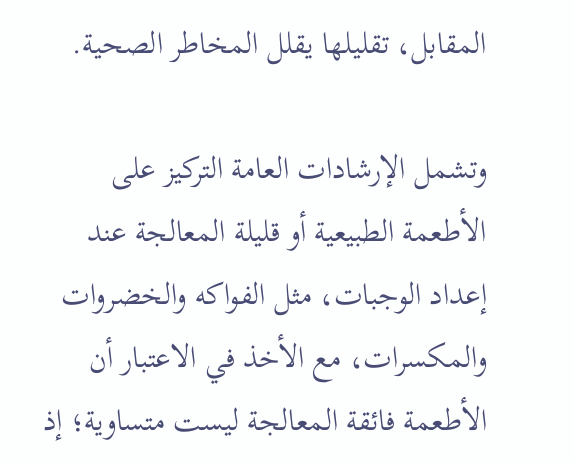المقابل، تقليلها يقلل المخاطر الصحية.

وتشمل الإرشادات العامة التركيز على الأطعمة الطبيعية أو قليلة المعالجة عند إعداد الوجبات، مثل الفواكه والخضروات والمكسرات، مع الأخذ في الاعتبار أن الأطعمة فائقة المعالجة ليست متساوية؛ إذ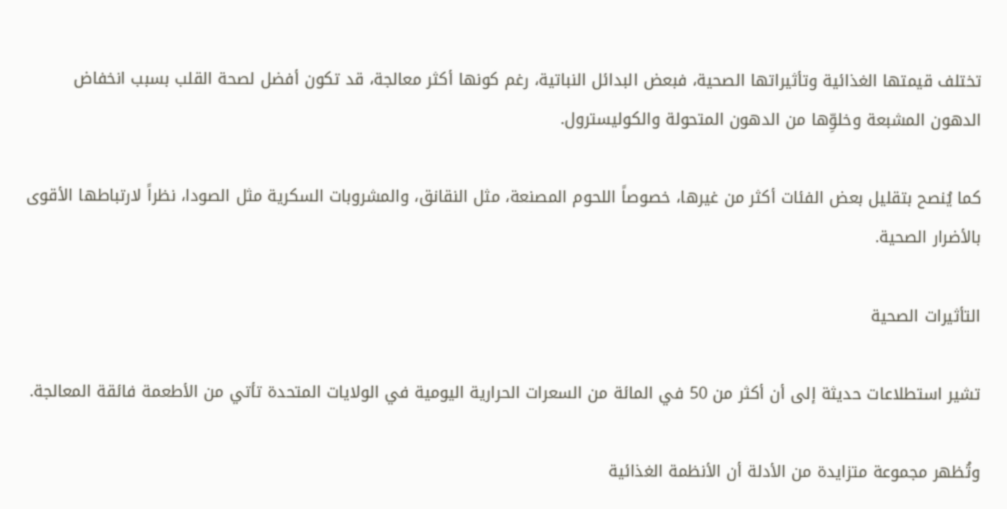تختلف قيمتها الغذائية وتأثيراتها الصحية، فبعض البدائل النباتية، رغم كونها أكثر معالجة، قد تكون أفضل لصحة القلب بسبب انخفاض الدهون المشبعة وخلوِّها من الدهون المتحولة والكوليسترول.

كما يُنصح بتقليل بعض الفئات أكثر من غيرها، خصوصاً اللحوم المصنعة، مثل النقانق، والمشروبات السكرية مثل الصودا، نظراً لارتباطها الأقوى بالأضرار الصحية.

التأثيرات الصحية

تشير استطلاعات حديثة إلى أن أكثر من 50 في المائة من السعرات الحرارية اليومية في الولايات المتحدة تأتي من الأطعمة فائقة المعالجة.

وتُظهر مجموعة متزايدة من الأدلة أن الأنظمة الغذائية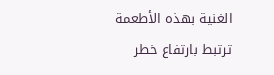الغنية بهذه الأطعمة ترتبط بارتفاع خطر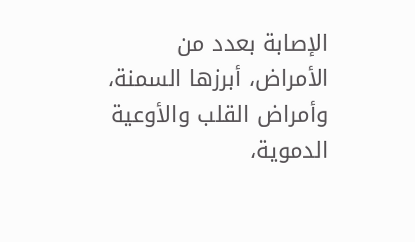الإصابة بعدد من الأمراض، أبرزها السمنة، وأمراض القلب والأوعية الدموية،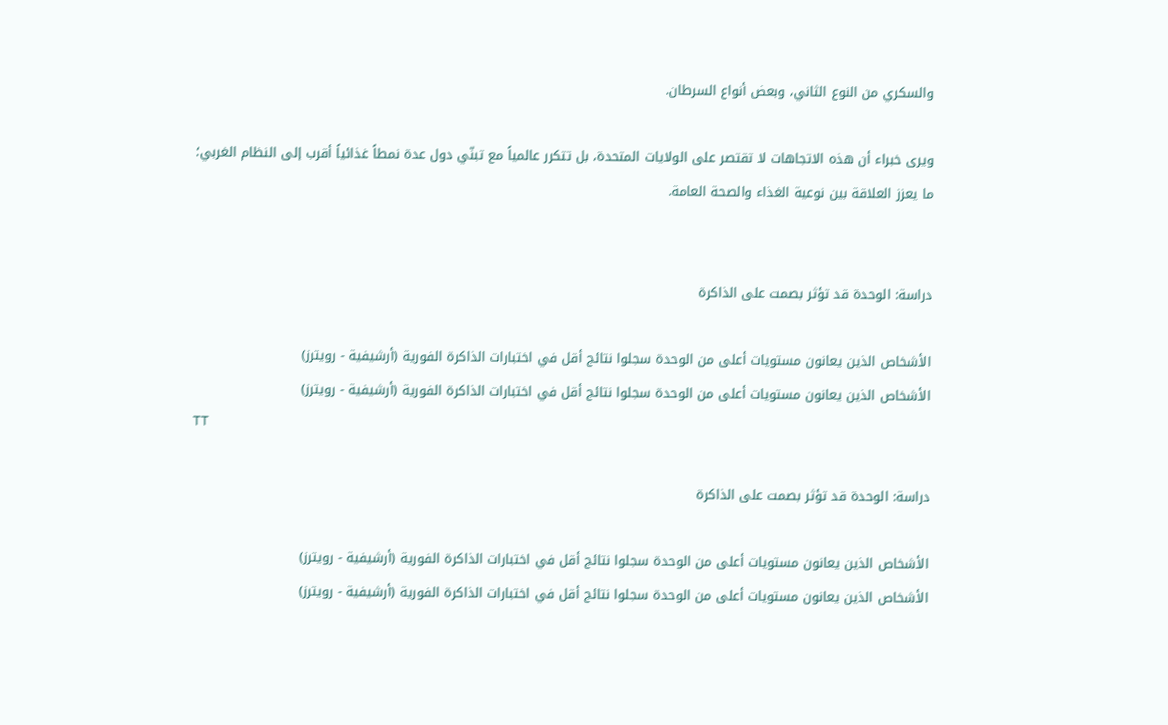والسكري من النوع الثاني، وبعض أنواع السرطان.

ويرى خبراء أن هذه الاتجاهات لا تقتصر على الولايات المتحدة، بل تتكرر عالمياً مع تبنّي دول عدة نمطاً غذائياً أقرب إلى النظام الغربي؛ ما يعزز العلاقة بين نوعية الغذاء والصحة العامة.


دراسة: الوحدة قد تؤثر بصمت على الذاكرة

الأشخاص الذين يعانون مستويات أعلى من الوحدة سجلوا نتائج أقل في اختبارات الذاكرة الفورية (أرشيفية - رويترز)
الأشخاص الذين يعانون مستويات أعلى من الوحدة سجلوا نتائج أقل في اختبارات الذاكرة الفورية (أرشيفية - رويترز)
TT

دراسة: الوحدة قد تؤثر بصمت على الذاكرة

الأشخاص الذين يعانون مستويات أعلى من الوحدة سجلوا نتائج أقل في اختبارات الذاكرة الفورية (أرشيفية - رويترز)
الأشخاص الذين يعانون مستويات أعلى من الوحدة سجلوا نتائج أقل في اختبارات الذاكرة الفورية (أرشيفية - رويترز)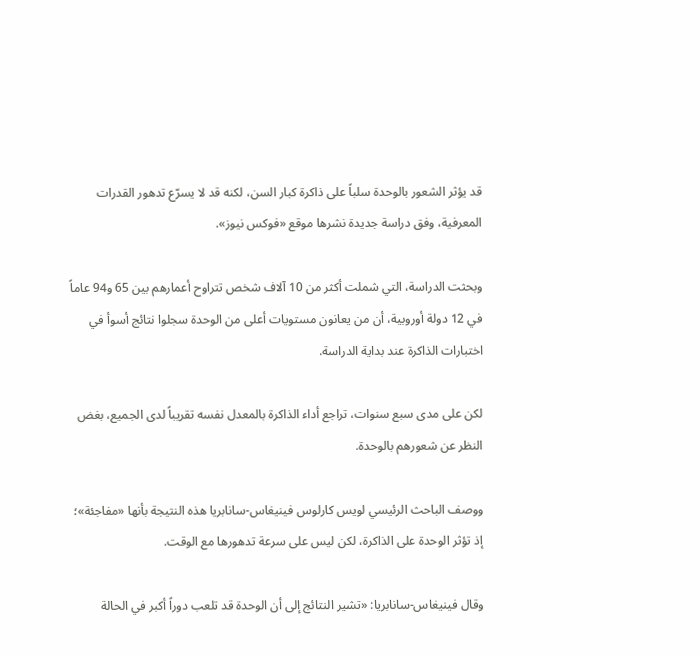قد يؤثر الشعور بالوحدة سلباً على ذاكرة كبار السن، لكنه قد لا يسرّع تدهور القدرات المعرفية، وفق دراسة جديدة نشرها موقع «فوكس نيوز».

وبحثت الدراسة، التي شملت أكثر من 10 آلاف شخص تتراوح أعمارهم بين 65 و94 عاماً في 12 دولة أوروبية، أن من يعانون مستويات أعلى من الوحدة سجلوا نتائج أسوأ في اختبارات الذاكرة عند بداية الدراسة.

لكن على مدى سبع سنوات، تراجع أداء الذاكرة بالمعدل نفسه تقريباً لدى الجميع، بغض النظر عن شعورهم بالوحدة.

ووصف الباحث الرئيسي لويس كارلوس فينيغاس-سانابريا هذه النتيجة بأنها «مفاجئة»؛ إذ تؤثر الوحدة على الذاكرة، لكن ليس على سرعة تدهورها مع الوقت.

وقال فينيغاس-سانابريا: «تشير النتائج إلى أن الوحدة قد تلعب دوراً أكبر في الحالة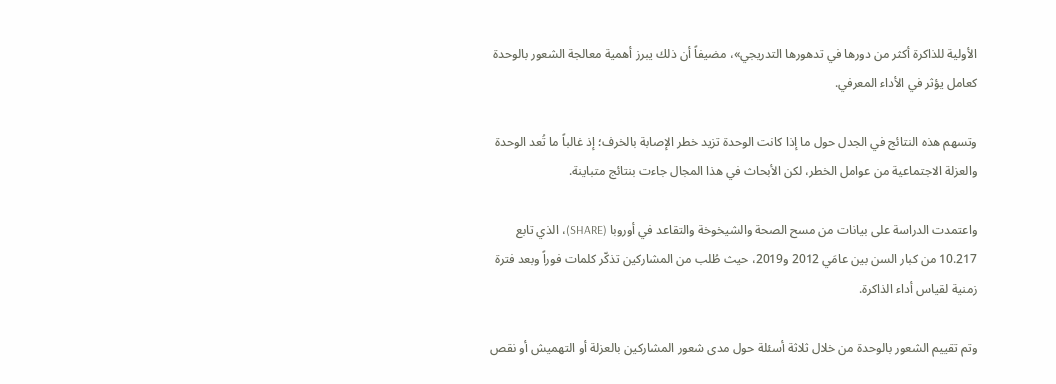الأولية للذاكرة أكثر من دورها في تدهورها التدريجي»، مضيفاً أن ذلك يبرز أهمية معالجة الشعور بالوحدة كعامل يؤثر في الأداء المعرفي.

وتسهم هذه النتائج في الجدل حول ما إذا كانت الوحدة تزيد خطر الإصابة بالخرف؛ إذ غالباً ما تُعد الوحدة والعزلة الاجتماعية من عوامل الخطر، لكن الأبحاث في هذا المجال جاءت بنتائج متباينة.

واعتمدت الدراسة على بيانات من مسح الصحة والشيخوخة والتقاعد في أوروبا (SHARE)، الذي تابع 10.217 من كبار السن بين عامَي 2012 و2019، حيث طُلب من المشاركين تذكّر كلمات فوراً وبعد فترة زمنية لقياس أداء الذاكرة.

وتم تقييم الشعور بالوحدة من خلال ثلاثة أسئلة حول مدى شعور المشاركين بالعزلة أو التهميش أو نقص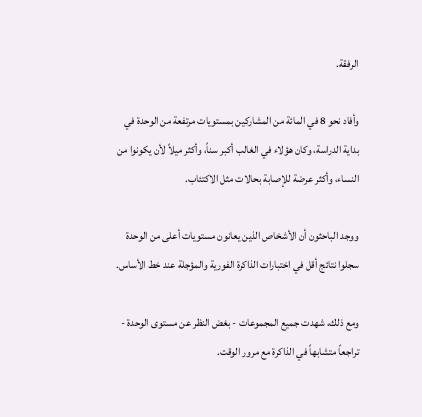الرفقة.

وأفاد نحو 8 في المائة من المشاركين بمستويات مرتفعة من الوحدة في بداية الدراسة، وكان هؤلاء في الغالب أكبر سناً، وأكثر ميلاً لأن يكونوا من النساء، وأكثر عرضة للإصابة بحالات مثل الاكتئاب.

ووجد الباحثون أن الأشخاص الذين يعانون مستويات أعلى من الوحدة سجلوا نتائج أقل في اختبارات الذاكرة الفورية والمؤجلة عند خط الأساس.

ومع ذلك، شهدت جميع المجموعات - بغض النظر عن مستوى الوحدة - تراجعاً متشابهاً في الذاكرة مع مرور الوقت.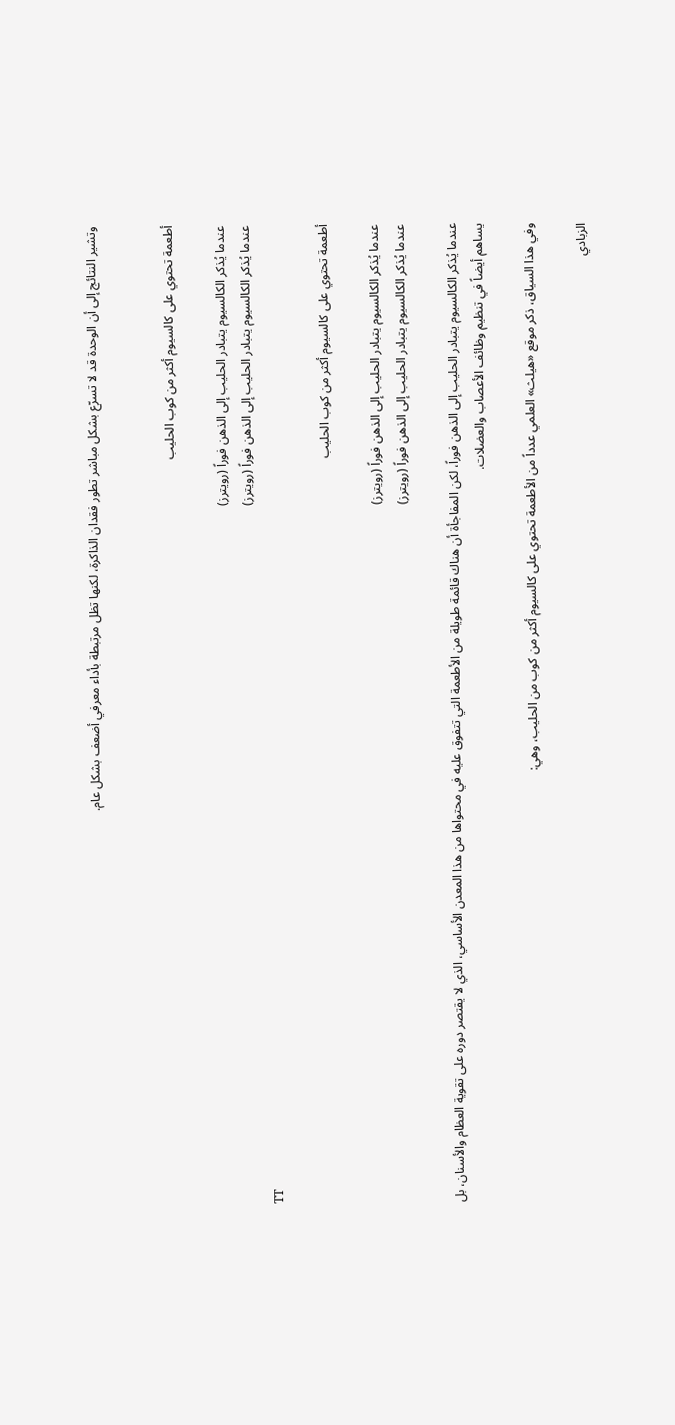وتشير النتائج إلى أن الوحدة قد لا تسرّع بشكل مباشر تطور فقدان الذاكرة، لكنها تظل مرتبطة بأداء معرفي أضعف بشكل عام.


أطعمة تحتوي على كالسيوم أكثر من كوب الحليب

عندما يُذكر الكالسيوم يتبادر الحليب إلى الذهن فوراً (رويترز)
عندما يُذكر الكالسيوم يتبادر الحليب إلى الذهن فوراً (رويترز)
TT

أطعمة تحتوي على كالسيوم أكثر من كوب الحليب

عندما يُذكر الكالسيوم يتبادر الحليب إلى الذهن فوراً (رويترز)
عندما يُذكر الكالسيوم يتبادر الحليب إلى الذهن فوراً (رويترز)

عندما يُذكر الكالسيوم يتبادر الحليب إلى الذهن فوراً، لكن المفاجأة أن هناك قائمة طويلة من الأطعمة التي تتفوق عليه في محتواها من هذا المعدن الأساسي، الذي لا يقتصر دوره على تقوية العظام والأسنان، بل يساهم أيضاً في تنظيم وظائف الأعصاب والعضلات.

وفي هذا السياق، ذكر موقع «هيلث» العلمي عدداً من الأطعمة تحتوي على كالسيوم أكثر من كوب من الحليب، وهي:

الزبادي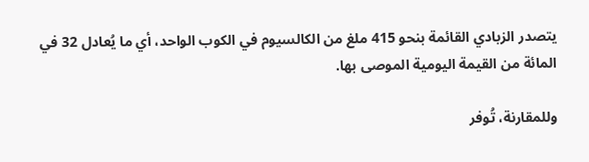يتصدر الزبادي القائمة بنحو 415 ملغ من الكالسيوم في الكوب الواحد، أي ما يُعادل 32 في المائة من القيمة اليومية الموصى بها.

وللمقارنة، تُوفر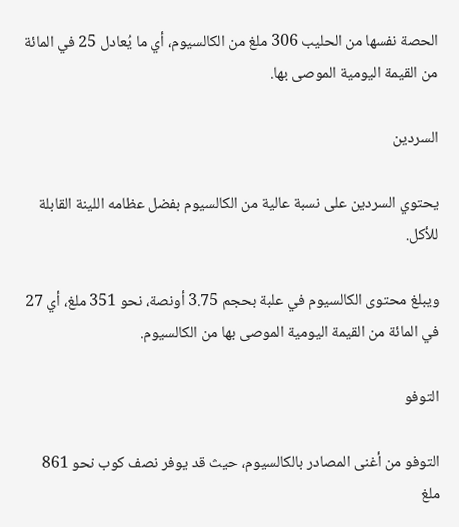الحصة نفسها من الحليب 306 ملغ من الكالسيوم، أي ما يُعادل 25 في المائة من القيمة اليومية الموصى بها.

السردين

يحتوي السردين على نسبة عالية من الكالسيوم بفضل عظامه اللينة القابلة للأكل.

ويبلغ محتوى الكالسيوم في علبة بحجم 3.75 أونصة، نحو 351 ملغ، أي 27 في المائة من القيمة اليومية الموصى بها من الكالسيوم.

التوفو

التوفو من أغنى المصادر بالكالسيوم، حيث قد يوفر نصف كوب نحو 861 ملغ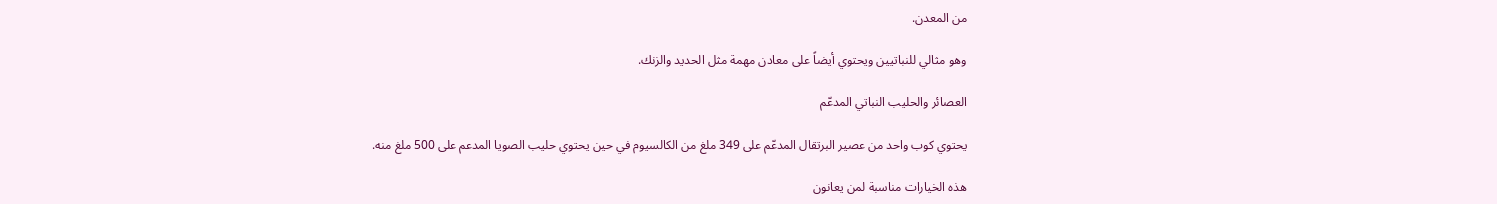من المعدن.

وهو مثالي للنباتيين ويحتوي أيضاً على معادن مهمة مثل الحديد والزنك.

العصائر والحليب النباتي المدعّم

يحتوي كوب واحد من عصير البرتقال المدعّم على 349 ملغ من الكالسيوم في حين يحتوي حليب الصويا المدعم على 500 ملغ منه.

هذه الخيارات مناسبة لمن يعانون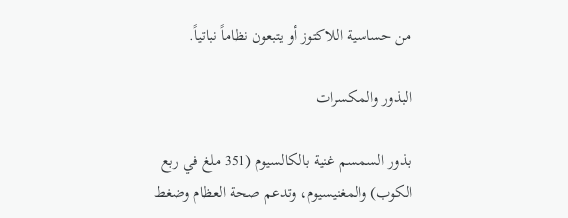من حساسية اللاكتوز أو يتبعون نظاماً نباتياً.

البذور والمكسرات

بذور السمسم غنية بالكالسيوم (351 ملغ في ربع الكوب) والمغنيسيوم، وتدعم صحة العظام وضغط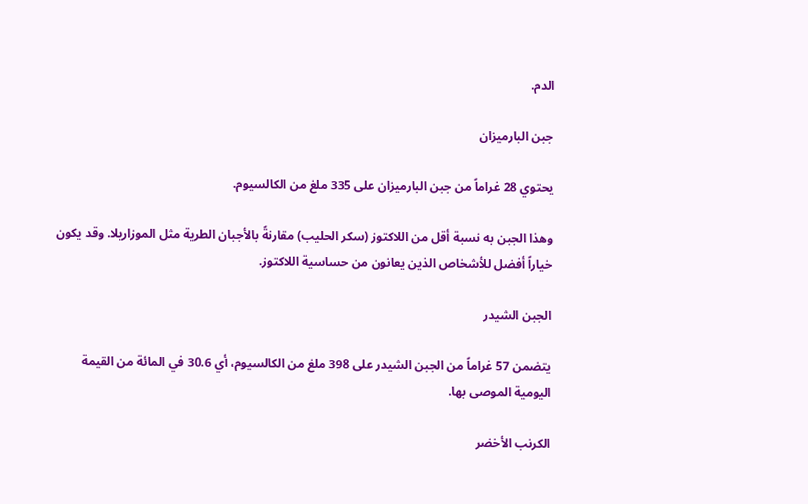الدم.

جبن البارميزان

يحتوي 28 غراماً من جبن البارميزان على 335 ملغ من الكالسيوم.

وهذا الجبن به نسبة أقل من اللاكتوز (سكر الحليب) مقارنةً بالأجبان الطرية مثل الموزاريلا. وقد يكون خياراً أفضل للأشخاص الذين يعانون من حساسية اللاكتوز.

الجبن الشيدر

يتضمن 57 غراماً من الجبن الشيدر على 398 ملغ من الكالسيوم، أي 30.6 في المائة من القيمة اليومية الموصى بها.

الكرنب الأخضر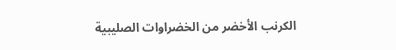الكرنب الأخضر من الخضراوات الصليبية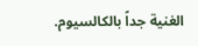الغنية جداً بالكالسيوم.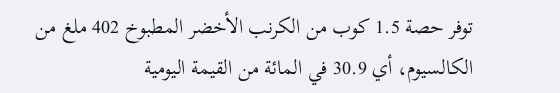توفر حصة 1.5 كوب من الكرنب الأخضر المطبوخ 402 ملغ من الكالسيوم، أي 30.9 في المائة من القيمة اليومية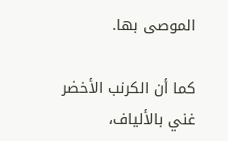الموصى بها.

كما أن الكرنب الأخضر غني بالألياف،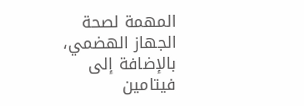المهمة لصحة الجهاز الهضمي، بالإضافة إلى فيتامين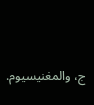ج، والمغنيسيوم.